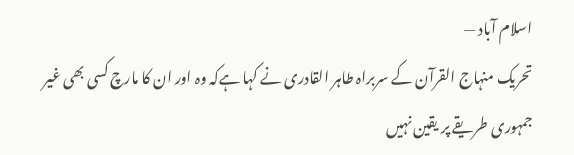اسلام آباد —
تحریک منہاج القرآن کے سربراہ طاہر القادری نے کہا ہےکہ وہ اور ان کا مارچ کسی بھی غیر جمہوری طریقے پر یقین نہیں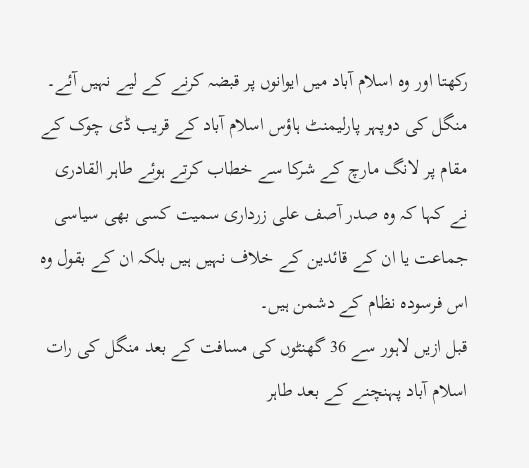رکھتا اور وہ اسلام آباد میں ایوانوں پر قبضہ کرنے کے لیے نہیں آئے۔
منگل کی دوپہر پارلیمنٹ ہاؤس اسلام آباد کے قریب ڈی چوک کے مقام پر لانگ مارچ کے شرکا سے خطاب کرتے ہوئے طاہر القادری نے کہا کہ وہ صدر آصف علی زرداری سمیت کسی بھی سیاسی جماعت یا ان کے قائدین کے خلاف نہیں ہیں بلکہ ان کے بقول وہ اس فرسودہ نظام کے دشمن ہیں۔
قبل ازیں لاہور سے 36 گھنٹوں کی مسافت کے بعد منگل کی رات اسلام آباد پہنچنے کے بعد طاہر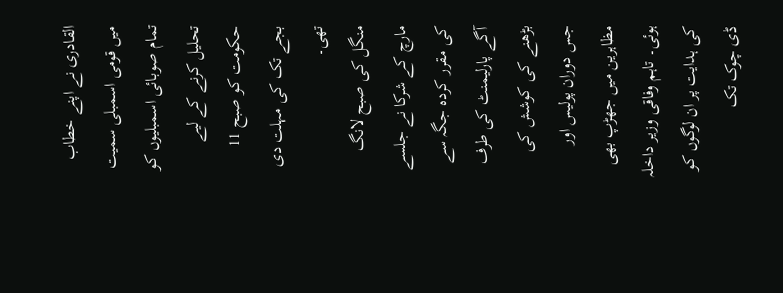القادری نے اپنے خطاب میں قومی اسمبلی سمیت تمام صوبائی اسمبلیوں کو تحلیل کرنے کے لیے حکومت کو صبح 11 بجے تک کی مہلت دی تھی۔
منگل کی صبح لانگ مارچ کے شرکا نے جلسے کی مقرر کردہ جگہ سے آگے پارلیمنٹ کی طرف بڑھنے کی کوشش کی جس دوران پولیس اور مظاہرین میں جھڑپ بھی ہوئی۔ تاہم وفاقی وزیر داخلہ کی ہدایت پر ان لوگوں کو ڈی چوک تک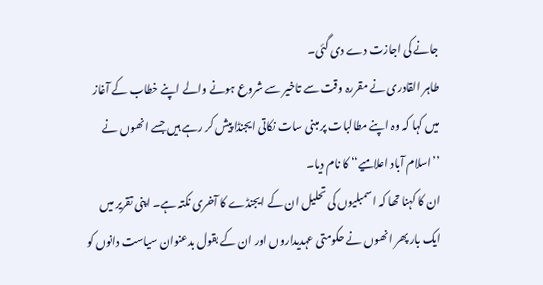جانے کی اجازت دے دی گئی۔
طاہر القادری نے مقررہ وقت سے تاخیر سے شروع ہونے والے اپنے خطاب کے آغاز میں کہا کہ وہ اپنے مطالبات پر مبنی سات نکاتی ایجنڈا پیش کر رہے ہیں جسے انھوں نے ’’اسلام آباد اعلامیے‘‘ کا نام دیا۔
ان کا کہنا تھا کہ اسمبلیوں کی تحلیل ان کے ایجنڈے کا آخری نکتہ ہے۔ اپنی تقریر میں ایک بار پھر انھوں نے حکومتی عہدیداروں اور ان کے بقول بدعنوان سیاست دانوں کو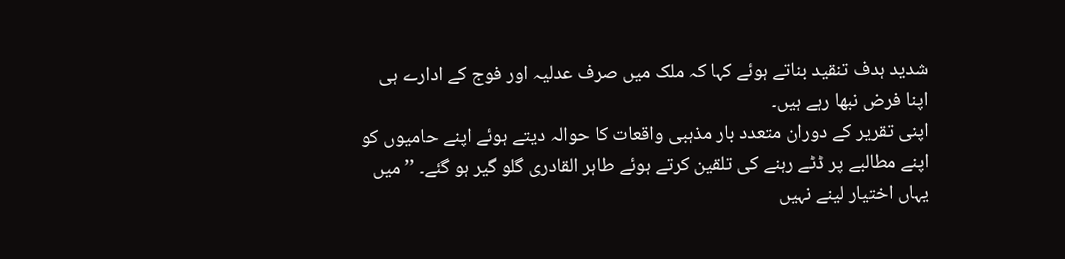شدید ہدف تنقید بناتے ہوئے کہا کہ ملک میں صرف عدلیہ اور فوج کے ادارے ہی اپنا فرض نبھا رہے ہیں۔
اپنی تقریر کے دوران متعدد بار مذہبی واقعات کا حوالہ دیتے ہوئے اپنے حامیوں کو اپنے مطالبے پر ڈٹے رہنے کی تلقین کرتے ہوئے طاہر القادری گلو گیر ہو گئے۔ ’’ میں یہاں اختیار لینے نہیں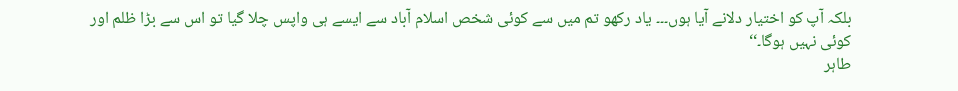بلکہ آپ کو اختیار دلانے آیا ہوں۔۔۔ یاد رکھو تم میں سے کوئی شخص اسلام آباد سے ایسے ہی واپس چلا گیا تو اس سے بڑا ظلم اور کوئی نہیں ہوگا۔‘‘
طاہر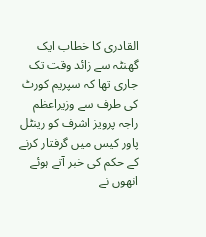القادری کا خطاب ایک گھنٹہ سے زائد وقت تک جاری تھا کہ سپریم کورٹ کی طرف سے وزیراعظم راجہ پرویز اشرف کو رینٹل پاور کیس میں گرفتار کرنے کے حکم کی خبر آتے ہوئے انھوں نے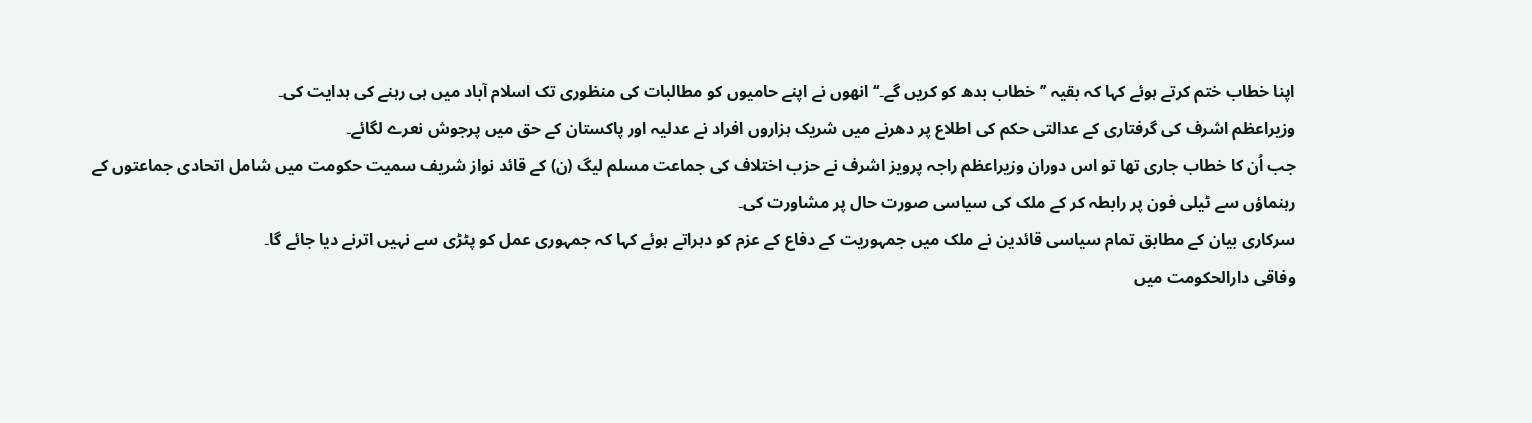اپنا خطاب ختم کرتے ہوئے کہا کہ بقیہ ’’خطاب بدھ کو کریں گے۔‘‘ انھوں نے اپنے حامیوں کو مطالبات کی منظوری تک اسلام آباد میں ہی رہنے کی ہدایت کی۔
وزیراعظم اشرف کی گرفتاری کے عدالتی حکم کی اطلاع پر دھرنے میں شریک ہزاروں افراد نے عدلیہ اور پاکستان کے حق میں پرجوش نعرے لگائے۔
جب اُن کا خطاب جاری تھا تو اس دوران وزیراعظم راجہ پرویز اشرف نے حزب اختلاف کی جماعت مسلم لیگ (ن) کے قائد نواز شریف سمیت حکومت میں شامل اتحادی جماعتوں کے رہنماؤں سے ٹیلی فون پر رابطہ کر کے ملک کی سیاسی صورت حال پر مشاورت کی۔
سرکاری بیان کے مطابق تمام سیاسی قائدین نے ملک میں جمہوریت کے دفاع کے عزم کو دہراتے ہوئے کہا کہ جمہوری عمل کو پٹڑی سے نہیں اترنے دیا جائے گا۔
وفاقی دارالحکومت میں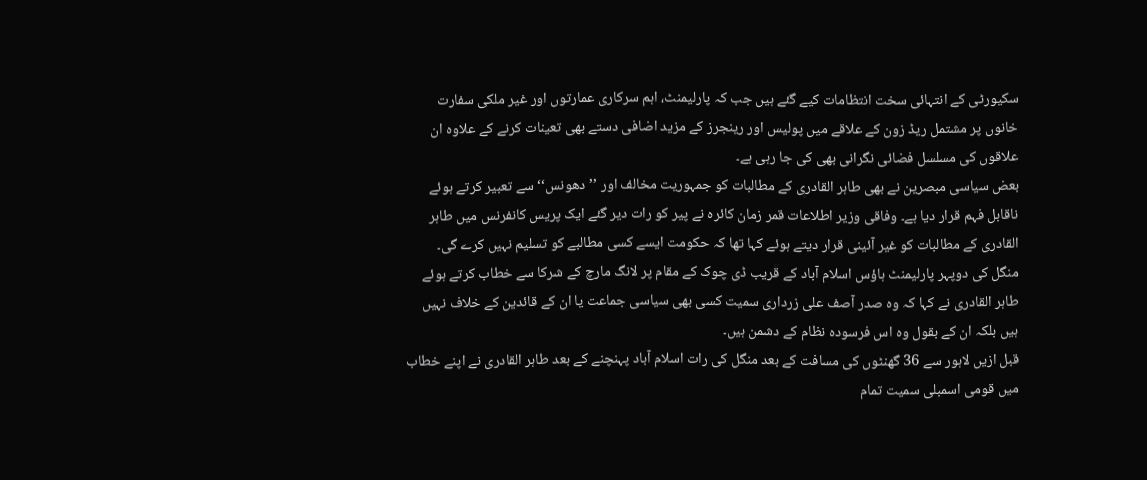سکیورٹی کے انتہائی سخت انتظامات کیے گئے ہیں جب کہ پارلیمنٹ، اہم سرکاری عمارتوں اور غیر ملکی سفارت خانوں پر مشتمل ریڈ زون کے علاقے میں پولیس اور رینجرز کے مزید اضافی دستے بھی تعینات کرنے کے علاوہ ان علاقوں کی مسلسل فضائی نگرانی بھی کی جا رہی ہے۔
بعض سیاسی مبصرین نے بھی طاہر القادری کے مطالبات کو جمہوریت مخالف اور ’’دھونس‘‘ سے تعبیر کرتے ہوئے ناقابل فہم قرار دیا ہے۔ وفاقی وزیر اطلاعات قمر زمان کائرہ نے پیر کو رات دیر گئے ایک پریس کانفرنس میں طاہر القادری کے مطالبات کو غیر آئینی قرار دیتے ہوئے کہا تھا کہ حکومت ایسے کسی مطالبے کو تسلیم نہیں کرے گی۔
منگل کی دوپہر پارلیمنٹ ہاؤس اسلام آباد کے قریب ڈی چوک کے مقام پر لانگ مارچ کے شرکا سے خطاب کرتے ہوئے طاہر القادری نے کہا کہ وہ صدر آصف علی زرداری سمیت کسی بھی سیاسی جماعت یا ان کے قائدین کے خلاف نہیں ہیں بلکہ ان کے بقول وہ اس فرسودہ نظام کے دشمن ہیں۔
قبل ازیں لاہور سے 36 گھنٹوں کی مسافت کے بعد منگل کی رات اسلام آباد پہنچنے کے بعد طاہر القادری نے اپنے خطاب میں قومی اسمبلی سمیت تمام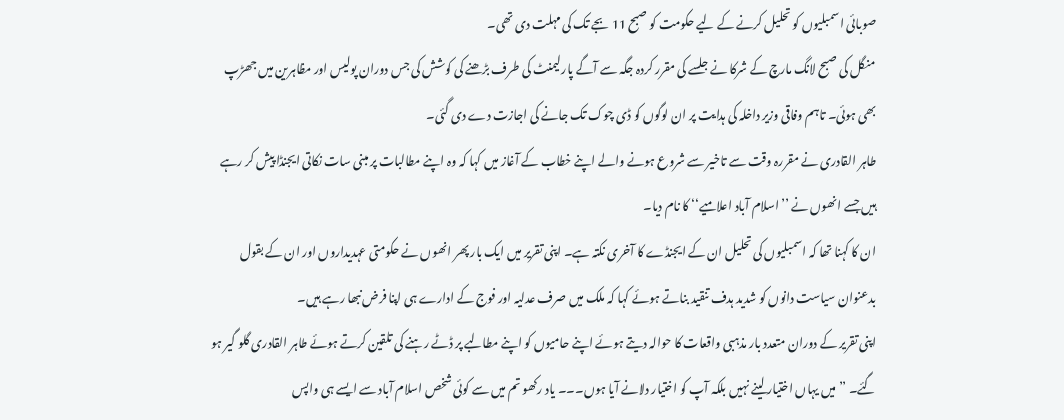صوبائی اسمبلیوں کو تحلیل کرنے کے لیے حکومت کو صبح 11 بجے تک کی مہلت دی تھی۔
منگل کی صبح لانگ مارچ کے شرکا نے جلسے کی مقرر کردہ جگہ سے آگے پارلیمنٹ کی طرف بڑھنے کی کوشش کی جس دوران پولیس اور مظاہرین میں جھڑپ بھی ہوئی۔ تاہم وفاقی وزیر داخلہ کی ہدایت پر ان لوگوں کو ڈی چوک تک جانے کی اجازت دے دی گئی۔
طاہر القادری نے مقررہ وقت سے تاخیر سے شروع ہونے والے اپنے خطاب کے آغاز میں کہا کہ وہ اپنے مطالبات پر مبنی سات نکاتی ایجنڈا پیش کر رہے ہیں جسے انھوں نے ’’اسلام آباد اعلامیے‘‘ کا نام دیا۔
ان کا کہنا تھا کہ اسمبلیوں کی تحلیل ان کے ایجنڈے کا آخری نکتہ ہے۔ اپنی تقریر میں ایک بار پھر انھوں نے حکومتی عہدیداروں اور ان کے بقول بدعنوان سیاست دانوں کو شدید ہدف تنقید بناتے ہوئے کہا کہ ملک میں صرف عدلیہ اور فوج کے ادارے ہی اپنا فرض نبھا رہے ہیں۔
اپنی تقریر کے دوران متعدد بار مذہبی واقعات کا حوالہ دیتے ہوئے اپنے حامیوں کو اپنے مطالبے پر ڈٹے رہنے کی تلقین کرتے ہوئے طاہر القادری گلو گیر ہو گئے۔ ’’ میں یہاں اختیار لینے نہیں بلکہ آپ کو اختیار دلانے آیا ہوں۔۔۔ یاد رکھو تم میں سے کوئی شخص اسلام آباد سے ایسے ہی واپس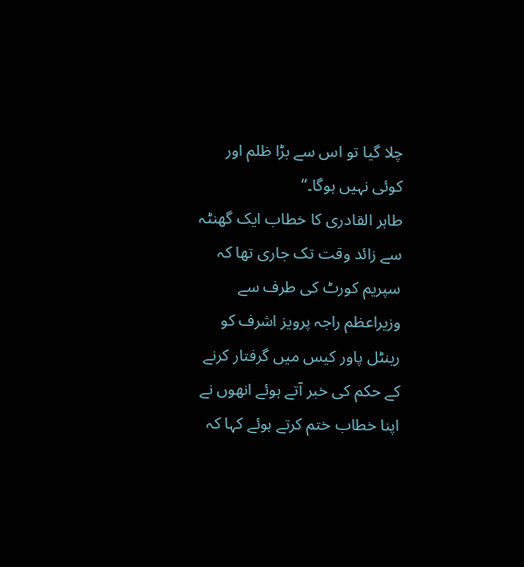چلا گیا تو اس سے بڑا ظلم اور کوئی نہیں ہوگا۔‘‘
طاہر القادری کا خطاب ایک گھنٹہ سے زائد وقت تک جاری تھا کہ سپریم کورٹ کی طرف سے وزیراعظم راجہ پرویز اشرف کو رینٹل پاور کیس میں گرفتار کرنے کے حکم کی خبر آتے ہوئے انھوں نے اپنا خطاب ختم کرتے ہوئے کہا کہ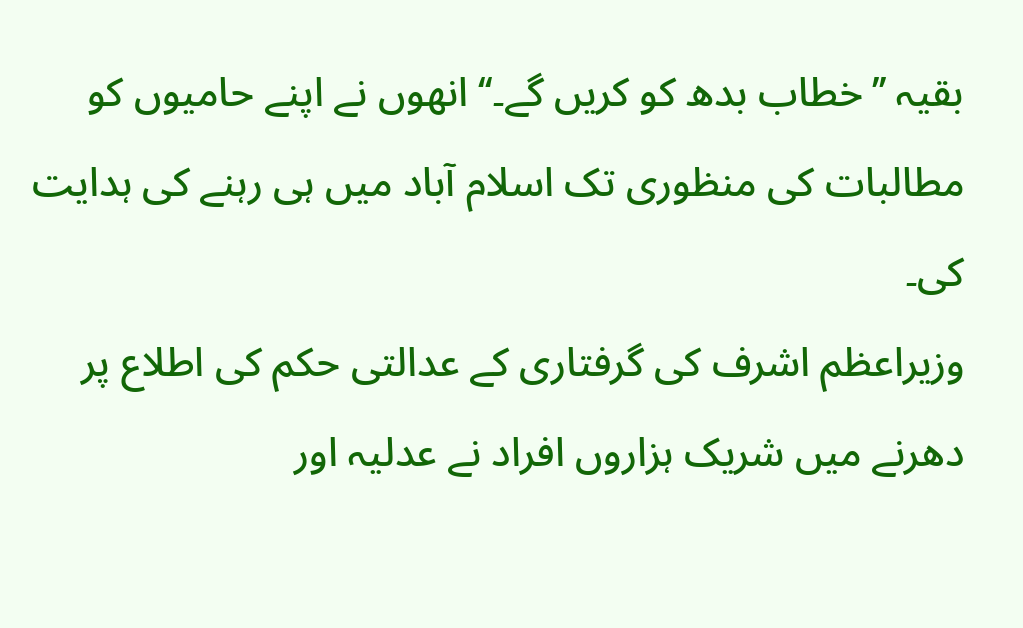بقیہ ’’خطاب بدھ کو کریں گے۔‘‘ انھوں نے اپنے حامیوں کو مطالبات کی منظوری تک اسلام آباد میں ہی رہنے کی ہدایت کی۔
وزیراعظم اشرف کی گرفتاری کے عدالتی حکم کی اطلاع پر دھرنے میں شریک ہزاروں افراد نے عدلیہ اور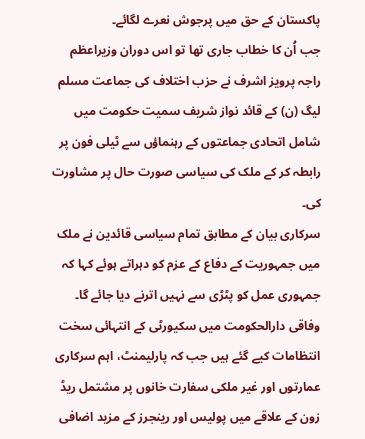پاکستان کے حق میں پرجوش نعرے لگائے۔
جب اُن کا خطاب جاری تھا تو اس دوران وزیراعظم راجہ پرویز اشرف نے حزب اختلاف کی جماعت مسلم لیگ (ن) کے قائد نواز شریف سمیت حکومت میں شامل اتحادی جماعتوں کے رہنماؤں سے ٹیلی فون پر رابطہ کر کے ملک کی سیاسی صورت حال پر مشاورت کی۔
سرکاری بیان کے مطابق تمام سیاسی قائدین نے ملک میں جمہوریت کے دفاع کے عزم کو دہراتے ہوئے کہا کہ جمہوری عمل کو پٹڑی سے نہیں اترنے دیا جائے گا۔
وفاقی دارالحکومت میں سکیورٹی کے انتہائی سخت انتظامات کیے گئے ہیں جب کہ پارلیمنٹ، اہم سرکاری عمارتوں اور غیر ملکی سفارت خانوں پر مشتمل ریڈ زون کے علاقے میں پولیس اور رینجرز کے مزید اضافی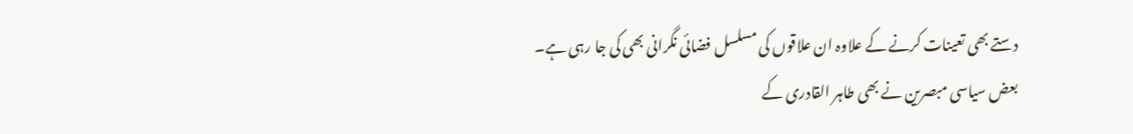دستے بھی تعینات کرنے کے علاوہ ان علاقوں کی مسلسل فضائی نگرانی بھی کی جا رہی ہے۔
بعض سیاسی مبصرین نے بھی طاہر القادری کے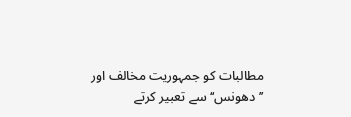مطالبات کو جمہوریت مخالف اور ’’دھونس‘‘ سے تعبیر کرتے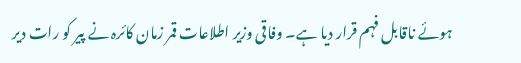ہوئے ناقابل فہم قرار دیا ہے۔ وفاقی وزیر اطلاعات قمر زمان کائرہ نے پیر کو رات دیر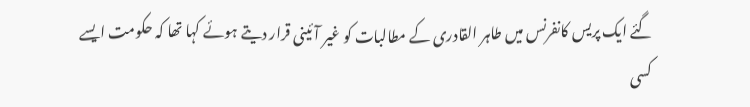گئے ایک پریس کانفرنس میں طاہر القادری کے مطالبات کو غیر آئینی قرار دیتے ہوئے کہا تھا کہ حکومت ایسے کسی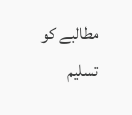مطالبے کو تسلیم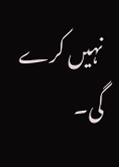نہیں کرے گی۔